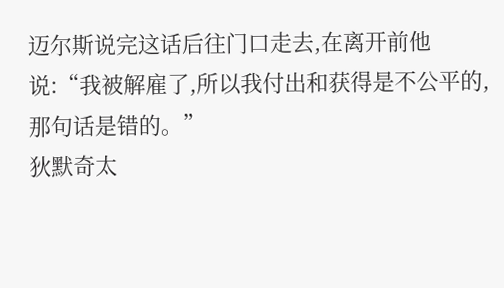迈尔斯说完这话后往门口走去,在离开前他说:“我被解雇了,所以我付出和获得是不公平的,那句话是错的。”
狄默奇太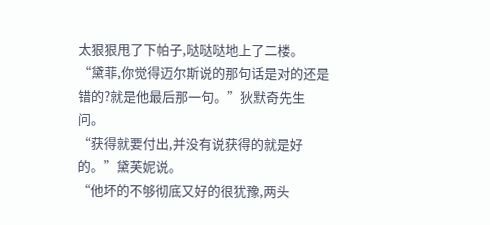太狠狠甩了下帕子,哒哒哒地上了二楼。
“黛菲,你觉得迈尔斯说的那句话是对的还是错的?就是他最后那一句。”狄默奇先生问。
“获得就要付出,并没有说获得的就是好的。”黛芙妮说。
“他坏的不够彻底又好的很犹豫,两头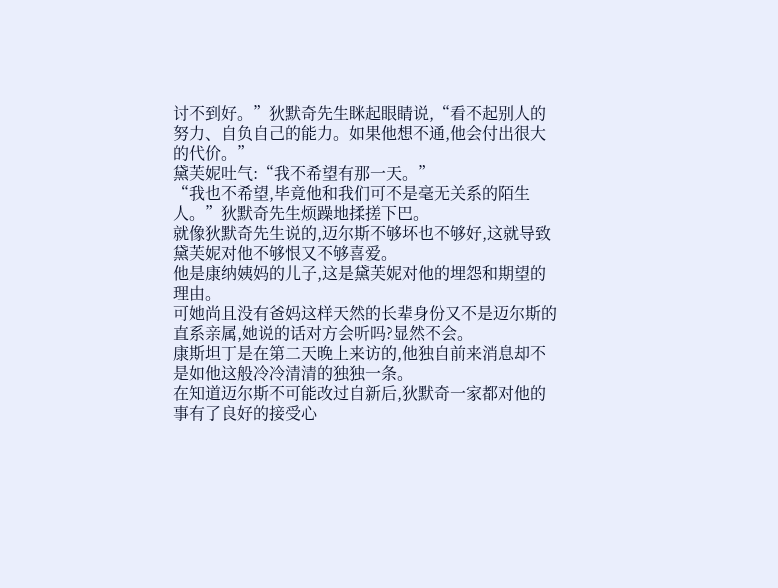讨不到好。”狄默奇先生眯起眼睛说,“看不起别人的努力、自负自己的能力。如果他想不通,他会付出很大的代价。”
黛芙妮吐气:“我不希望有那一天。”
“我也不希望,毕竟他和我们可不是毫无关系的陌生人。”狄默奇先生烦躁地揉搓下巴。
就像狄默奇先生说的,迈尔斯不够坏也不够好,这就导致黛芙妮对他不够恨又不够喜爱。
他是康纳姨妈的儿子,这是黛芙妮对他的埋怨和期望的理由。
可她尚且没有爸妈这样天然的长辈身份又不是迈尔斯的直系亲属,她说的话对方会听吗?显然不会。
康斯坦丁是在第二天晚上来访的,他独自前来消息却不是如他这般冷冷清清的独独一条。
在知道迈尔斯不可能改过自新后,狄默奇一家都对他的事有了良好的接受心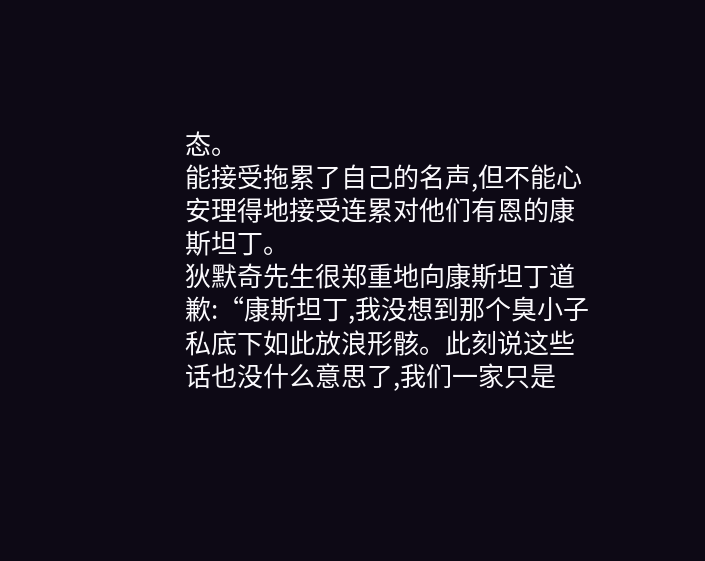态。
能接受拖累了自己的名声,但不能心安理得地接受连累对他们有恩的康斯坦丁。
狄默奇先生很郑重地向康斯坦丁道歉:“康斯坦丁,我没想到那个臭小子私底下如此放浪形骸。此刻说这些话也没什么意思了,我们一家只是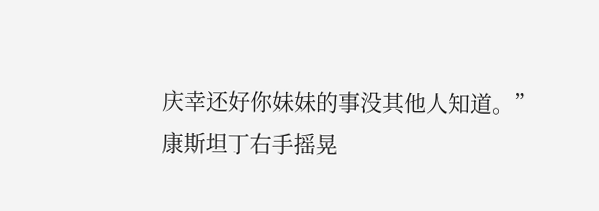庆幸还好你妹妹的事没其他人知道。”
康斯坦丁右手摇晃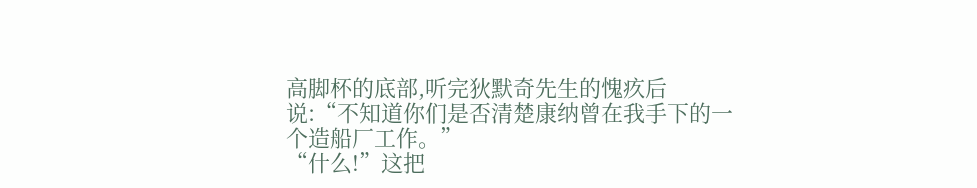高脚杯的底部,听完狄默奇先生的愧疚后说:“不知道你们是否清楚康纳曾在我手下的一个造船厂工作。”
“什么!”这把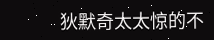狄默奇太太惊的不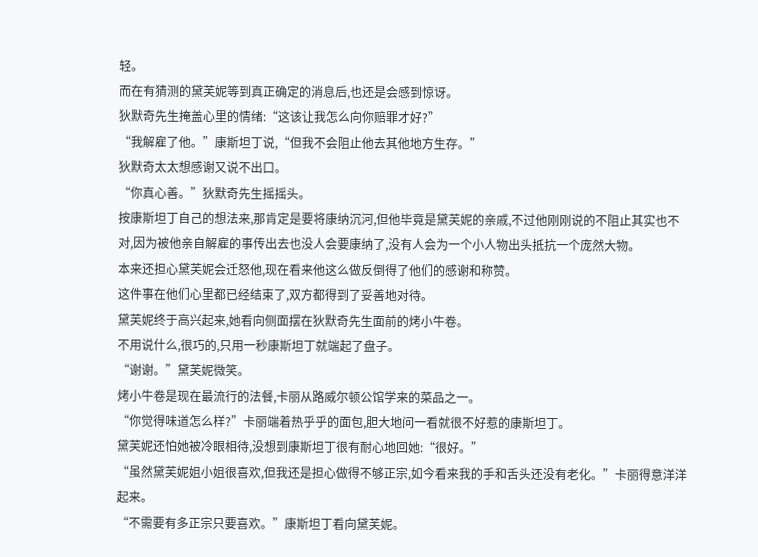轻。
而在有猜测的黛芙妮等到真正确定的消息后,也还是会感到惊讶。
狄默奇先生掩盖心里的情绪:“这该让我怎么向你赔罪才好?”
“我解雇了他。”康斯坦丁说,“但我不会阻止他去其他地方生存。”
狄默奇太太想感谢又说不出口。
“你真心善。”狄默奇先生摇摇头。
按康斯坦丁自己的想法来,那肯定是要将康纳沉河,但他毕竟是黛芙妮的亲戚,不过他刚刚说的不阻止其实也不对,因为被他亲自解雇的事传出去也没人会要康纳了,没有人会为一个小人物出头抵抗一个庞然大物。
本来还担心黛芙妮会迁怒他,现在看来他这么做反倒得了他们的感谢和称赞。
这件事在他们心里都已经结束了,双方都得到了妥善地对待。
黛芙妮终于高兴起来,她看向侧面摆在狄默奇先生面前的烤小牛卷。
不用说什么,很巧的,只用一秒康斯坦丁就端起了盘子。
“谢谢。”黛芙妮微笑。
烤小牛卷是现在最流行的法餐,卡丽从路威尔顿公馆学来的菜品之一。
“你觉得味道怎么样?”卡丽端着热乎乎的面包,胆大地问一看就很不好惹的康斯坦丁。
黛芙妮还怕她被冷眼相待,没想到康斯坦丁很有耐心地回她:“很好。”
“虽然黛芙妮姐小姐很喜欢,但我还是担心做得不够正宗,如今看来我的手和舌头还没有老化。”卡丽得意洋洋起来。
“不需要有多正宗只要喜欢。”康斯坦丁看向黛芙妮。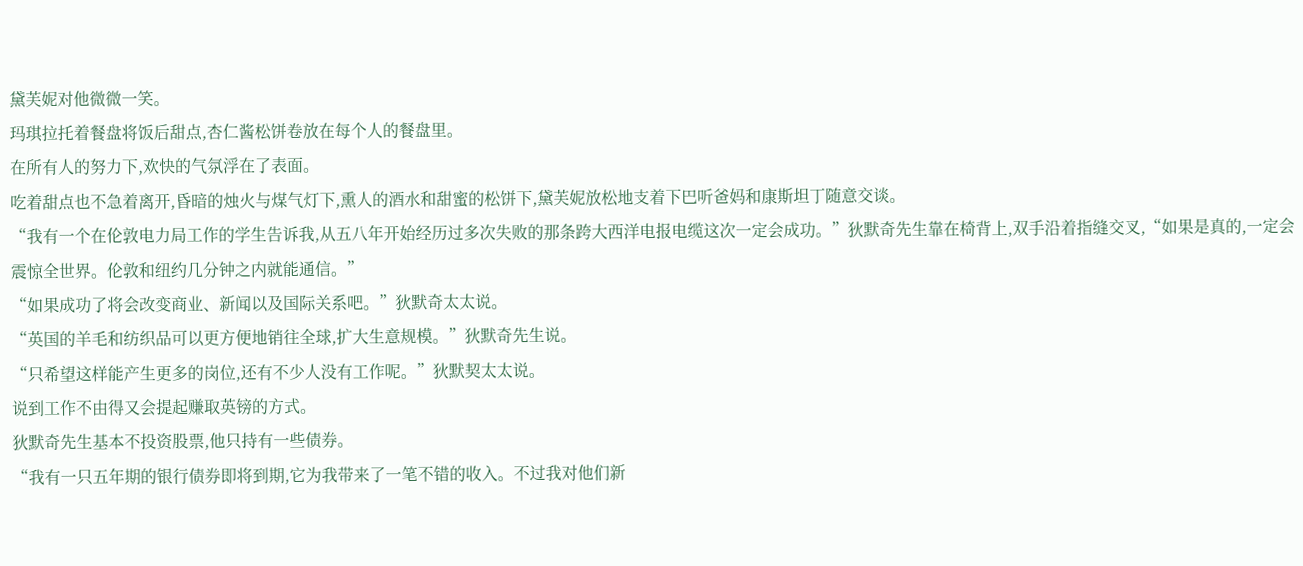黛芙妮对他微微一笑。
玛琪拉托着餐盘将饭后甜点,杏仁酱松饼卷放在每个人的餐盘里。
在所有人的努力下,欢快的气氛浮在了表面。
吃着甜点也不急着离开,昏暗的烛火与煤气灯下,熏人的酒水和甜蜜的松饼下,黛芙妮放松地支着下巴听爸妈和康斯坦丁随意交谈。
“我有一个在伦敦电力局工作的学生告诉我,从五八年开始经历过多次失败的那条跨大西洋电报电缆这次一定会成功。”狄默奇先生靠在椅背上,双手沿着指缝交叉,“如果是真的,一定会震惊全世界。伦敦和纽约几分钟之内就能通信。”
“如果成功了将会改变商业、新闻以及国际关系吧。”狄默奇太太说。
“英国的羊毛和纺织品可以更方便地销往全球,扩大生意规模。”狄默奇先生说。
“只希望这样能产生更多的岗位,还有不少人没有工作呢。”狄默契太太说。
说到工作不由得又会提起赚取英镑的方式。
狄默奇先生基本不投资股票,他只持有一些债券。
“我有一只五年期的银行债券即将到期,它为我带来了一笔不错的收入。不过我对他们新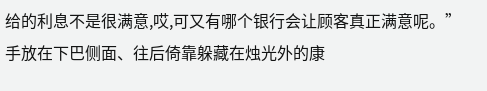给的利息不是很满意,哎,可又有哪个银行会让顾客真正满意呢。”
手放在下巴侧面、往后倚靠躲藏在烛光外的康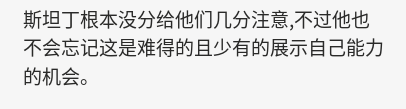斯坦丁根本没分给他们几分注意,不过他也不会忘记这是难得的且少有的展示自己能力的机会。